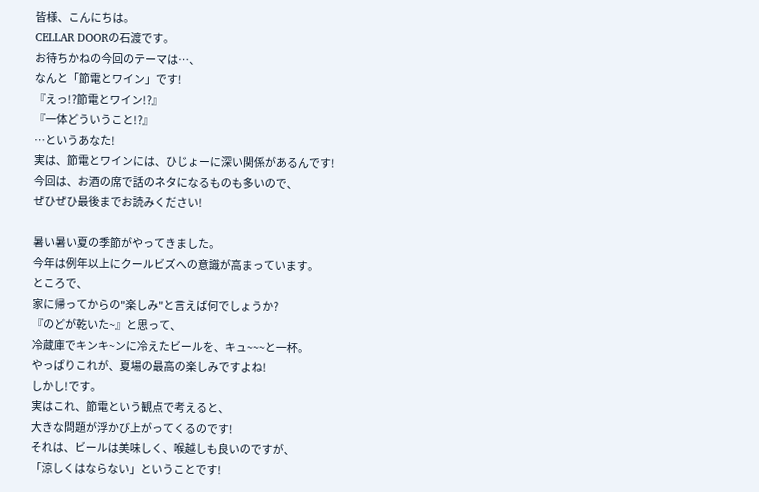皆様、こんにちは。
CELLAR DOORの石渡です。
お待ちかねの今回のテーマは…、
なんと「節電とワイン」です!
『えっ!?節電とワイン!?』
『一体どういうこと!?』
…というあなた!
実は、節電とワインには、ひじょーに深い関係があるんです!
今回は、お酒の席で話のネタになるものも多いので、
ぜひぜひ最後までお読みください!

暑い暑い夏の季節がやってきました。
今年は例年以上にクールビズへの意識が高まっています。
ところで、
家に帰ってからの"楽しみ"と言えば何でしょうか?
『のどが乾いた~』と思って、
冷蔵庫でキンキ~ンに冷えたビールを、キュ~~~と一杯。
やっぱりこれが、夏場の最高の楽しみですよね!
しかし!です。
実はこれ、節電という観点で考えると、
大きな問題が浮かび上がってくるのです!
それは、ビールは美味しく、喉越しも良いのですが、
「涼しくはならない」ということです!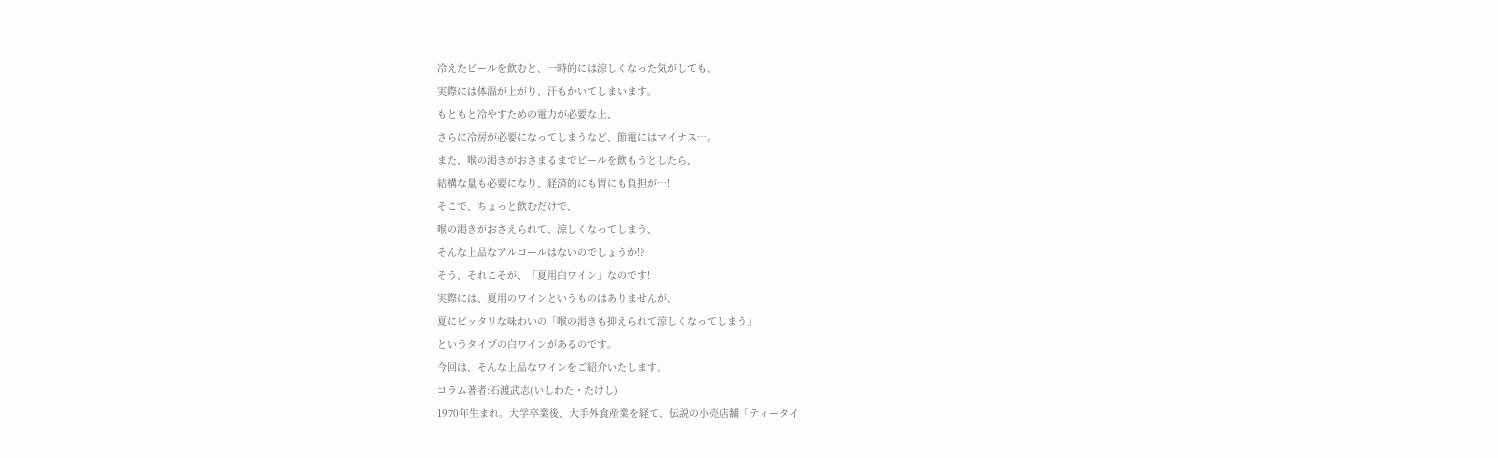冷えたビールを飲むと、一時的には涼しくなった気がしても、
実際には体温が上がり、汗もかいてしまいます。
もともと冷やすための電力が必要な上、
さらに冷房が必要になってしまうなど、節電にはマイナス…。
また、喉の渇きがおさまるまでビールを飲もうとしたら、
結構な量も必要になり、経済的にも胃にも負担が…!
そこで、ちょっと飲むだけで、
喉の渇きがおさえられて、涼しくなってしまう、
そんな上品なアルコールはないのでしょうか!?
そう、それこそが、「夏用白ワイン」なのです!
実際には、夏用のワインというものはありませんが、
夏にピッタリな味わいの「喉の渇きも抑えられて涼しくなってしまう」
というタイプの白ワインがあるのです。
今回は、そんな上品なワインをご紹介いたします。
コラム著者:石渡武志(いしわた・たけし)
1970年生まれ。大学卒業後、大手外食産業を経て、伝説の小売店舗「ティータイ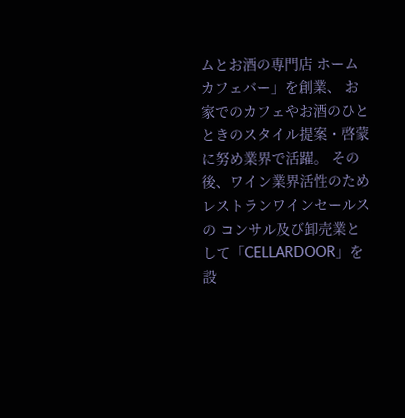ムとお酒の専門店 ホームカフェバー」を創業、 お家でのカフェやお酒のひとときのスタイル提案・啓蒙に努め業界で活躍。 その後、ワイン業界活性のためレストランワインセールスの コンサル及び卸売業として「CELLARDOOR」を 設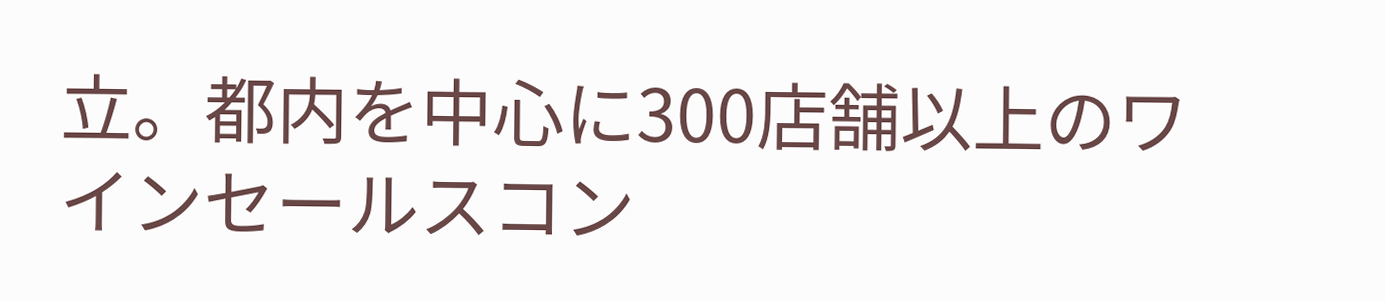立。都内を中心に300店舗以上のワインセールスコン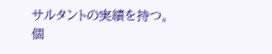サルタントの実績を持つ。
個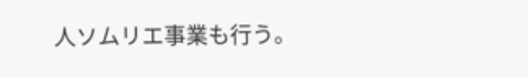人ソムリエ事業も行う。